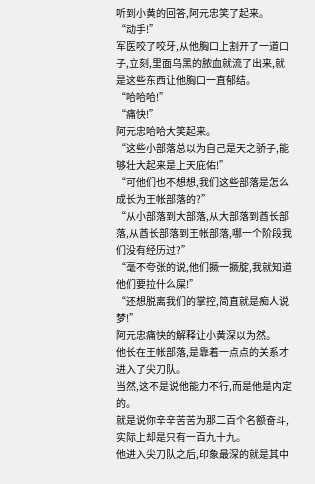听到小黄的回答,阿元忠笑了起来。
“动手!”
军医咬了咬牙,从他胸口上割开了一道口子,立刻,里面乌黑的脓血就流了出来,就是这些东西让他胸口一直郁结。
“哈哈哈!”
“痛快!”
阿元忠哈哈大笑起来。
“这些小部落总以为自己是天之骄子,能够壮大起来是上天庇佑!”
“可他们也不想想,我们这些部落是怎么成长为王帐部落的?”
“从小部落到大部落,从大部落到酋长部落,从酋长部落到王帐部落,哪一个阶段我们没有经历过?”
“毫不夸张的说,他们撅一撅腚,我就知道他们要拉什么屎!”
“还想脱离我们的掌控,简直就是痴人说梦!”
阿元忠痛快的解释让小黄深以为然。
他长在王帐部落,是靠着一点点的关系才进入了尖刀队。
当然,这不是说他能力不行,而是他是内定的。
就是说你辛辛苦苦为那二百个名额奋斗,实际上却是只有一百九十九。
他进入尖刀队之后,印象最深的就是其中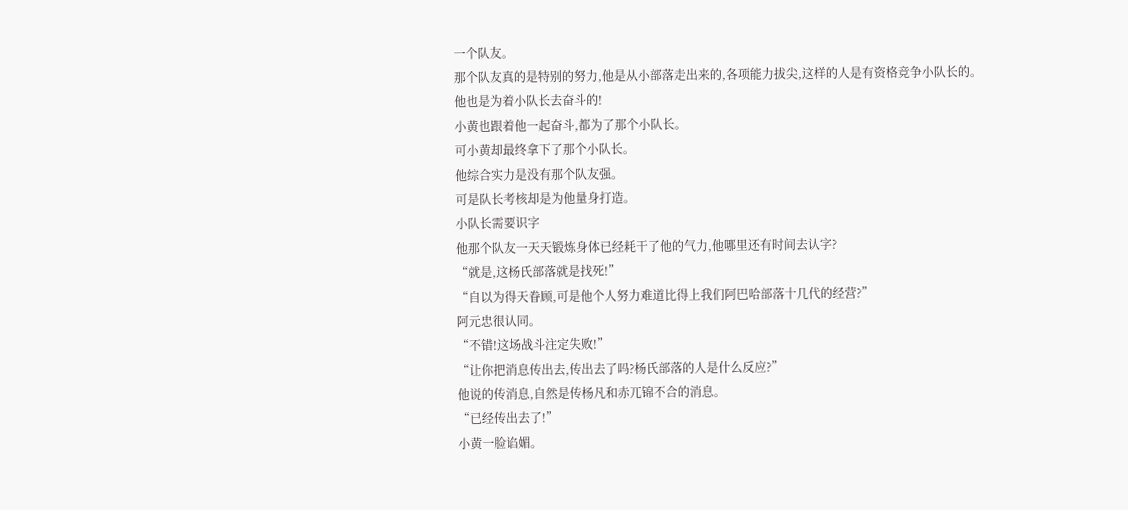一个队友。
那个队友真的是特别的努力,他是从小部落走出来的,各项能力拔尖,这样的人是有资格竞争小队长的。
他也是为着小队长去奋斗的!
小黄也跟着他一起奋斗,都为了那个小队长。
可小黄却最终拿下了那个小队长。
他综合实力是没有那个队友强。
可是队长考核却是为他量身打造。
小队长需要识字
他那个队友一天天锻炼身体已经耗干了他的气力,他哪里还有时间去认字?
“就是,这杨氏部落就是找死!”
“自以为得天眷顾,可是他个人努力难道比得上我们阿巴哈部落十几代的经营?”
阿元忠很认同。
“不错!这场战斗注定失败!”
“让你把消息传出去,传出去了吗?杨氏部落的人是什么反应?”
他说的传消息,自然是传杨凡和赤兀锦不合的消息。
“已经传出去了!”
小黄一脸谄媚。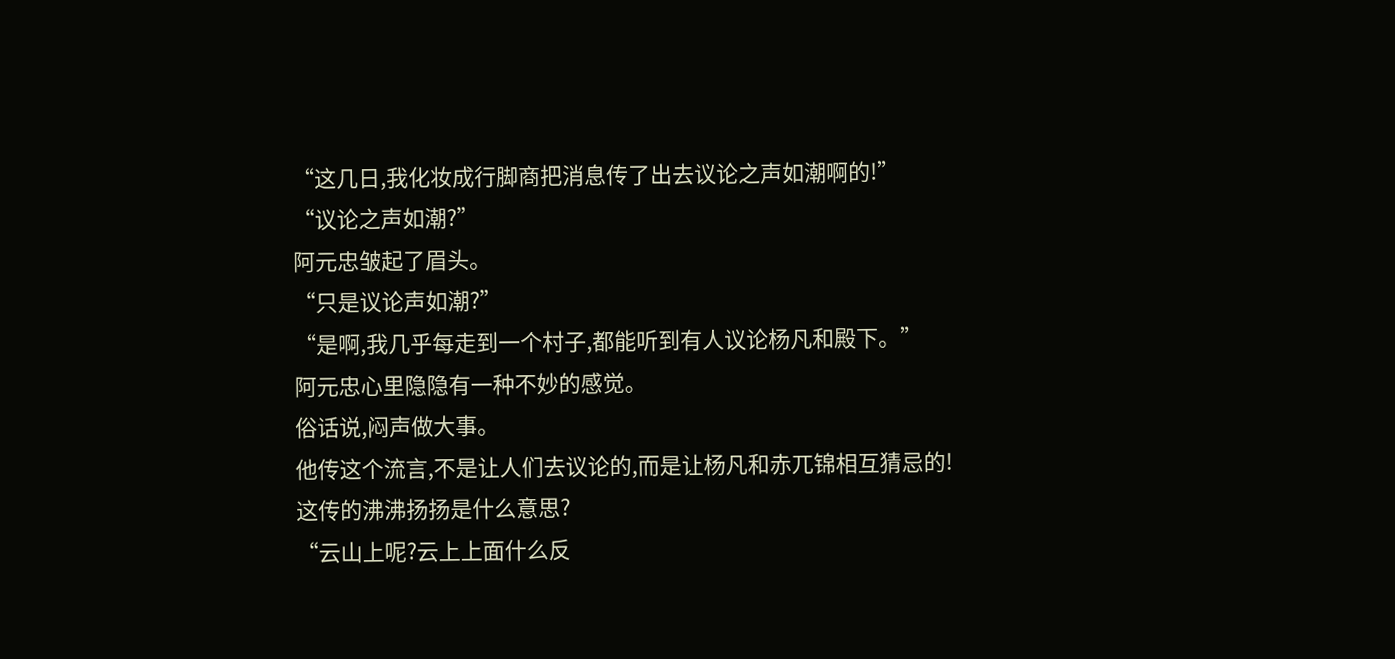“这几日,我化妆成行脚商把消息传了出去议论之声如潮啊的!”
“议论之声如潮?”
阿元忠皱起了眉头。
“只是议论声如潮?”
“是啊,我几乎每走到一个村子,都能听到有人议论杨凡和殿下。”
阿元忠心里隐隐有一种不妙的感觉。
俗话说,闷声做大事。
他传这个流言,不是让人们去议论的,而是让杨凡和赤兀锦相互猜忌的!
这传的沸沸扬扬是什么意思?
“云山上呢?云上上面什么反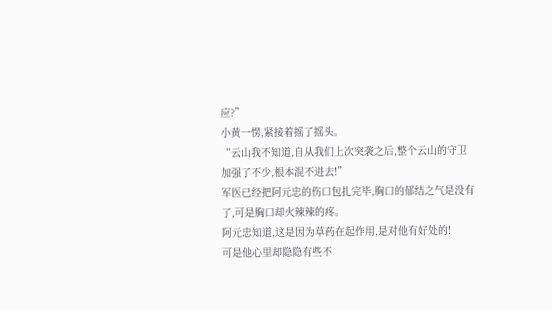应?”
小黄一愣,紧接着摇了摇头。
“云山我不知道,自从我们上次突袭之后,整个云山的守卫加强了不少,根本混不进去!”
军医已经把阿元忠的伤口包扎完毕,胸口的郁结之气是没有了,可是胸口却火辣辣的疼。
阿元忠知道,这是因为草药在起作用,是对他有好处的!
可是他心里却隐隐有些不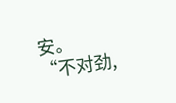安。
“不对劲,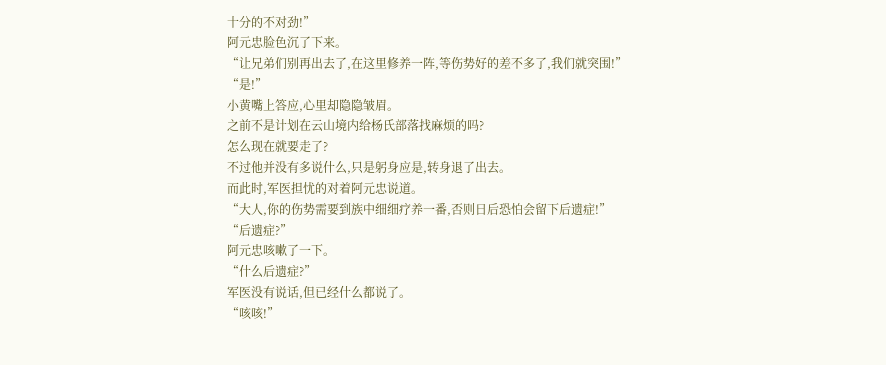十分的不对劲!”
阿元忠脸色沉了下来。
“让兄弟们别再出去了,在这里修养一阵,等伤势好的差不多了,我们就突围!”
“是!”
小黄嘴上答应,心里却隐隐皱眉。
之前不是计划在云山境内给杨氏部落找麻烦的吗?
怎么现在就要走了?
不过他并没有多说什么,只是躬身应是,转身退了出去。
而此时,军医担忧的对着阿元忠说道。
“大人,你的伤势需要到族中细细疗养一番,否则日后恐怕会留下后遗症!”
“后遗症?”
阿元忠咳嗽了一下。
“什么后遗症?”
军医没有说话,但已经什么都说了。
“咳咳!”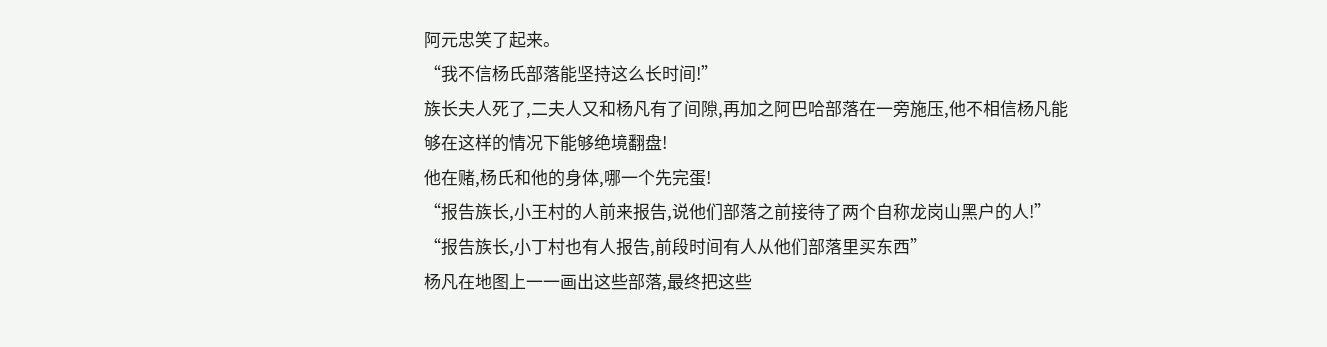阿元忠笑了起来。
“我不信杨氏部落能坚持这么长时间!”
族长夫人死了,二夫人又和杨凡有了间隙,再加之阿巴哈部落在一旁施压,他不相信杨凡能够在这样的情况下能够绝境翻盘!
他在赌,杨氏和他的身体,哪一个先完蛋!
“报告族长,小王村的人前来报告,说他们部落之前接待了两个自称龙岗山黑户的人!”
“报告族长,小丁村也有人报告,前段时间有人从他们部落里买东西”
杨凡在地图上一一画出这些部落,最终把这些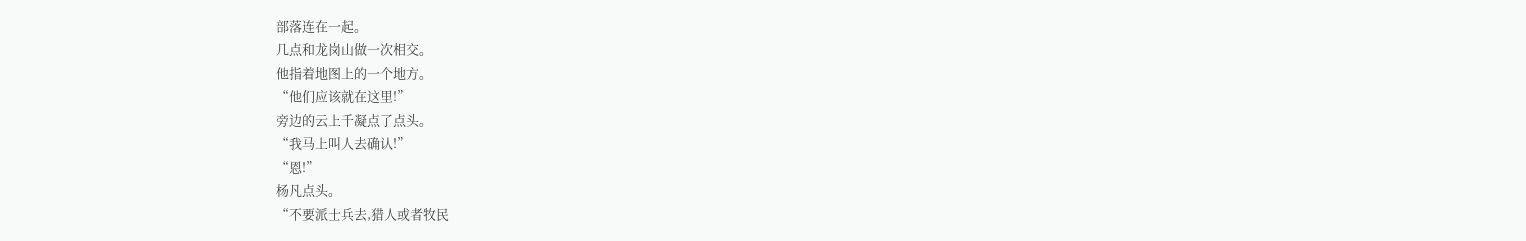部落连在一起。
几点和龙岗山做一次相交。
他指着地图上的一个地方。
“他们应该就在这里!”
旁边的云上千凝点了点头。
“我马上叫人去确认!”
“恩!”
杨凡点头。
“不要派士兵去,猎人或者牧民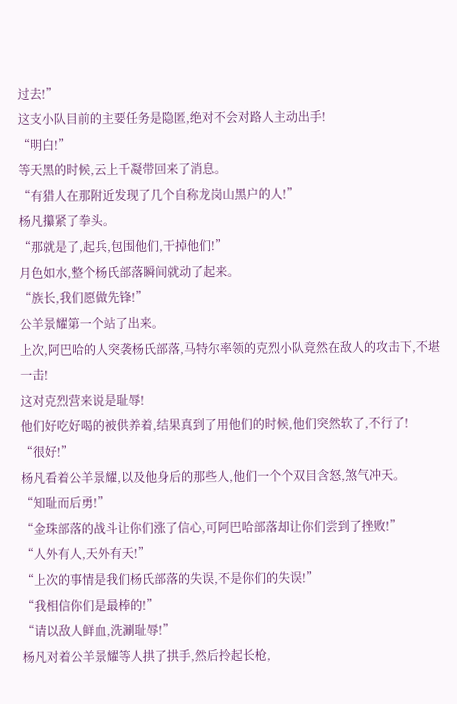过去!”
这支小队目前的主要任务是隐匿,绝对不会对路人主动出手!
“明白!”
等天黑的时候,云上千凝带回来了消息。
“有猎人在那附近发现了几个自称龙岗山黑户的人!”
杨凡攥紧了拳头。
“那就是了,起兵,包围他们,干掉他们!”
月色如水,整个杨氏部落瞬间就动了起来。
“族长,我们愿做先锋!”
公羊景耀第一个站了出来。
上次,阿巴哈的人突袭杨氏部落,马特尔率领的克烈小队竟然在敌人的攻击下,不堪一击!
这对克烈营来说是耻辱!
他们好吃好喝的被供养着,结果真到了用他们的时候,他们突然软了,不行了!
“很好!”
杨凡看着公羊景耀,以及他身后的那些人,他们一个个双目含怒,煞气冲天。
“知耻而后勇!”
“金珠部落的战斗让你们涨了信心,可阿巴哈部落却让你们尝到了挫败!”
“人外有人,天外有天!”
“上次的事情是我们杨氏部落的失误,不是你们的失误!”
“我相信你们是最棒的!”
“请以敌人鲜血,洗涮耻辱!”
杨凡对着公羊景耀等人拱了拱手,然后拎起长枪,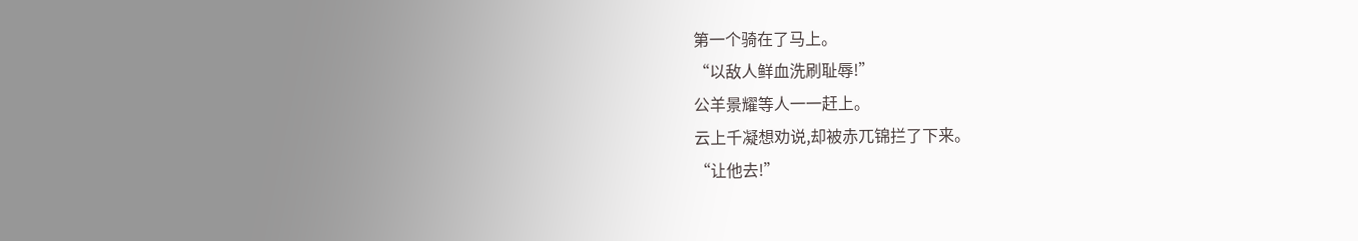第一个骑在了马上。
“以敌人鲜血洗刷耻辱!”
公羊景耀等人一一赶上。
云上千凝想劝说,却被赤兀锦拦了下来。
“让他去!”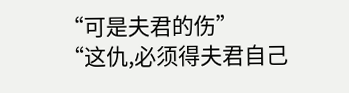“可是夫君的伤”
“这仇,必须得夫君自己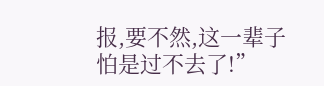报,要不然,这一辈子怕是过不去了!”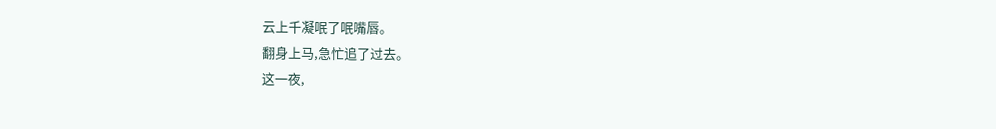云上千凝呡了呡嘴唇。
翻身上马,急忙追了过去。
这一夜,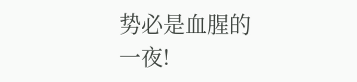势必是血腥的一夜!